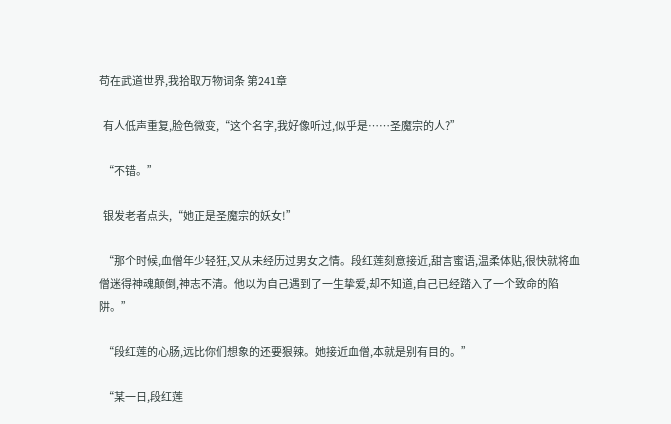苟在武道世界,我拾取万物词条 第241章

  有人低声重复,脸色微变,“这个名字,我好像听过,似乎是……圣魔宗的人?”

  “不错。”

  银发老者点头,“她正是圣魔宗的妖女!”

  “那个时候,血僧年少轻狂,又从未经历过男女之情。段红莲刻意接近,甜言蜜语,温柔体贴,很快就将血僧迷得神魂颠倒,神志不清。他以为自己遇到了一生挚爱,却不知道,自己已经踏入了一个致命的陷阱。”

  “段红莲的心肠,远比你们想象的还要狠辣。她接近血僧,本就是别有目的。”

  “某一日,段红莲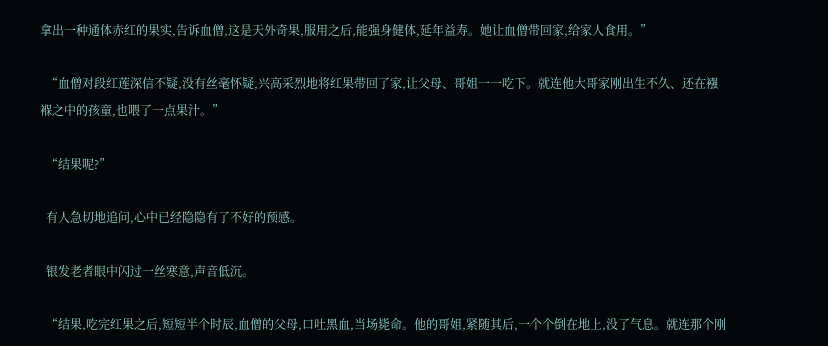拿出一种通体赤红的果实,告诉血僧,这是天外奇果,服用之后,能强身健体,延年益寿。她让血僧带回家,给家人食用。”

  “血僧对段红莲深信不疑,没有丝毫怀疑,兴高采烈地将红果带回了家,让父母、哥姐一一吃下。就连他大哥家刚出生不久、还在襁褓之中的孩童,也喂了一点果汁。”

  “结果呢?”

  有人急切地追问,心中已经隐隐有了不好的预感。

  银发老者眼中闪过一丝寒意,声音低沉。

  “结果,吃完红果之后,短短半个时辰,血僧的父母,口吐黑血,当场毙命。他的哥姐,紧随其后,一个个倒在地上,没了气息。就连那个刚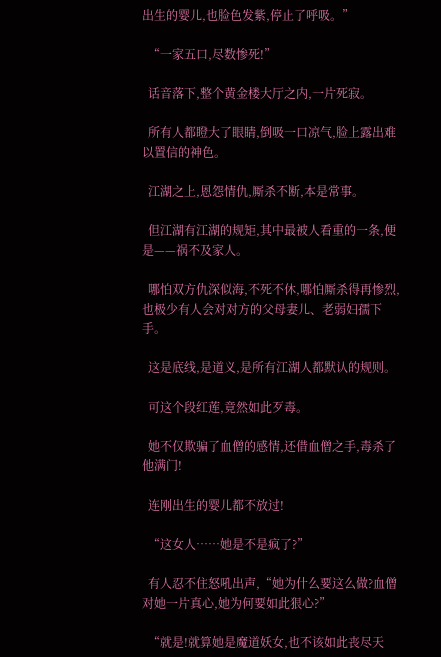出生的婴儿,也脸色发紫,停止了呼吸。”

  “一家五口,尽数惨死!”

  话音落下,整个黄金楼大厅之内,一片死寂。

  所有人都瞪大了眼睛,倒吸一口凉气,脸上露出难以置信的神色。

  江湖之上,恩怨情仇,厮杀不断,本是常事。

  但江湖有江湖的规矩,其中最被人看重的一条,便是——祸不及家人。

  哪怕双方仇深似海,不死不休,哪怕厮杀得再惨烈,也极少有人会对对方的父母妻儿、老弱妇孺下手。

  这是底线,是道义,是所有江湖人都默认的规则。

  可这个段红莲,竟然如此歹毒。

  她不仅欺骗了血僧的感情,还借血僧之手,毒杀了他满门!

  连刚出生的婴儿都不放过!

  “这女人……她是不是疯了?”

  有人忍不住怒吼出声,“她为什么要这么做?血僧对她一片真心,她为何要如此狠心?”

  “就是!就算她是魔道妖女,也不该如此丧尽天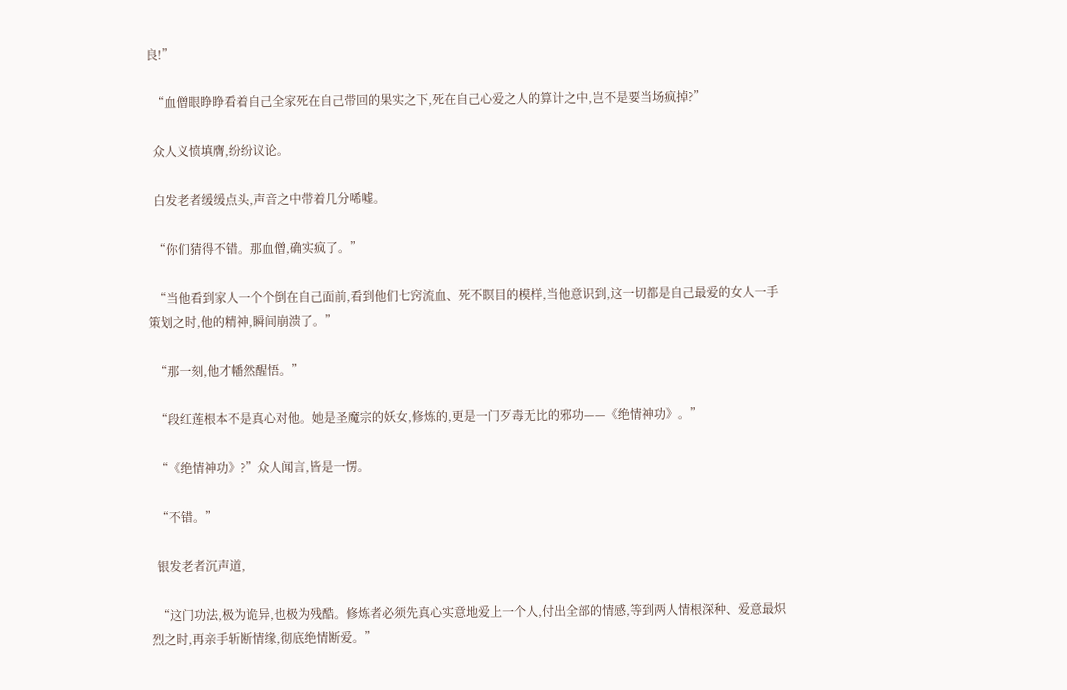良!”

  “血僧眼睁睁看着自己全家死在自己带回的果实之下,死在自己心爱之人的算计之中,岂不是要当场疯掉?”

  众人义愤填膺,纷纷议论。

  白发老者缓缓点头,声音之中带着几分唏嘘。

  “你们猜得不错。那血僧,确实疯了。”

  “当他看到家人一个个倒在自己面前,看到他们七窍流血、死不瞑目的模样,当他意识到,这一切都是自己最爱的女人一手策划之时,他的精神,瞬间崩溃了。”

  “那一刻,他才幡然醒悟。”

  “段红莲根本不是真心对他。她是圣魔宗的妖女,修炼的,更是一门歹毒无比的邪功——《绝情神功》。”

  “《绝情神功》?”众人闻言,皆是一愣。

  “不错。”

  银发老者沉声道,

  “这门功法,极为诡异,也极为残酷。修炼者必须先真心实意地爱上一个人,付出全部的情感,等到两人情根深种、爱意最炽烈之时,再亲手斩断情缘,彻底绝情断爱。”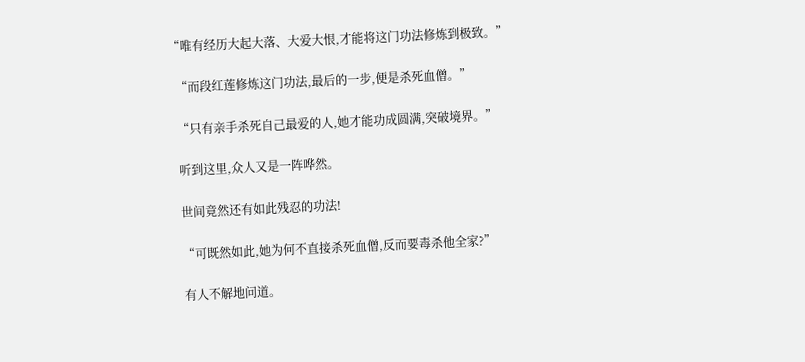“唯有经历大起大落、大爱大恨,才能将这门功法修炼到极致。”

  “而段红莲修炼这门功法,最后的一步,便是杀死血僧。”

  “只有亲手杀死自己最爱的人,她才能功成圆满,突破境界。”

  听到这里,众人又是一阵哗然。

  世间竟然还有如此残忍的功法!

  “可既然如此,她为何不直接杀死血僧,反而要毒杀他全家?”

  有人不解地问道。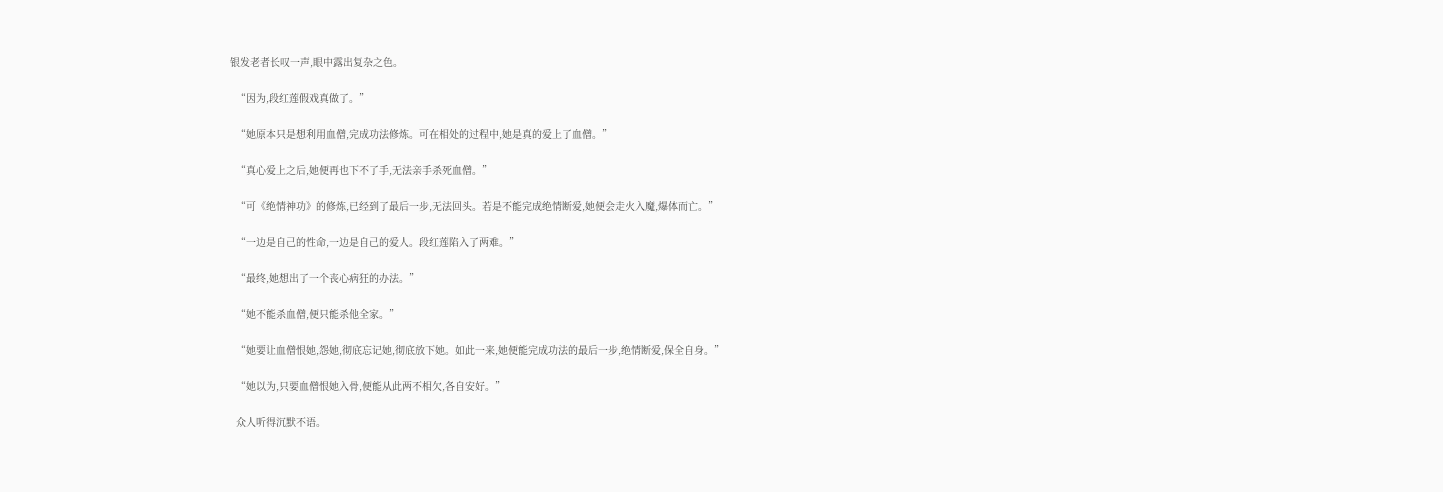银发老者长叹一声,眼中露出复杂之色。

  “因为,段红莲假戏真做了。”

  “她原本只是想利用血僧,完成功法修炼。可在相处的过程中,她是真的爱上了血僧。”

  “真心爱上之后,她便再也下不了手,无法亲手杀死血僧。”

  “可《绝情神功》的修炼,已经到了最后一步,无法回头。若是不能完成绝情断爱,她便会走火入魔,爆体而亡。”

  “一边是自己的性命,一边是自己的爱人。段红莲陷入了两难。”

  “最终,她想出了一个丧心病狂的办法。”

  “她不能杀血僧,便只能杀他全家。”

  “她要让血僧恨她,怨她,彻底忘记她,彻底放下她。如此一来,她便能完成功法的最后一步,绝情断爱,保全自身。”

  “她以为,只要血僧恨她入骨,便能从此两不相欠,各自安好。”

  众人听得沉默不语。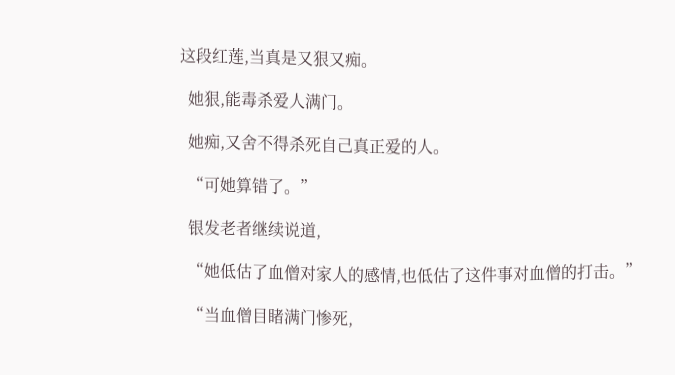这段红莲,当真是又狠又痴。

  她狠,能毒杀爱人满门。

  她痴,又舍不得杀死自己真正爱的人。

  “可她算错了。”

  银发老者继续说道,

  “她低估了血僧对家人的感情,也低估了这件事对血僧的打击。”

  “当血僧目睹满门惨死,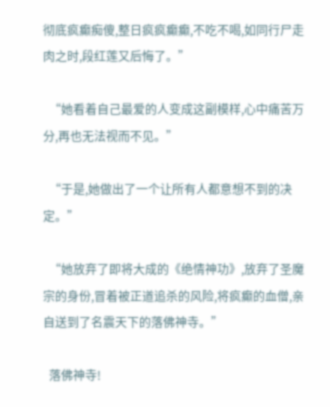彻底疯癫痴傻,整日疯疯癫癫,不吃不喝,如同行尸走肉之时,段红莲又后悔了。”

  “她看着自己最爱的人变成这副模样,心中痛苦万分,再也无法视而不见。”

  “于是,她做出了一个让所有人都意想不到的决定。”

  “她放弃了即将大成的《绝情神功》,放弃了圣魔宗的身份,冒着被正道追杀的风险,将疯癫的血僧,亲自送到了名震天下的落佛神寺。”

  落佛神寺!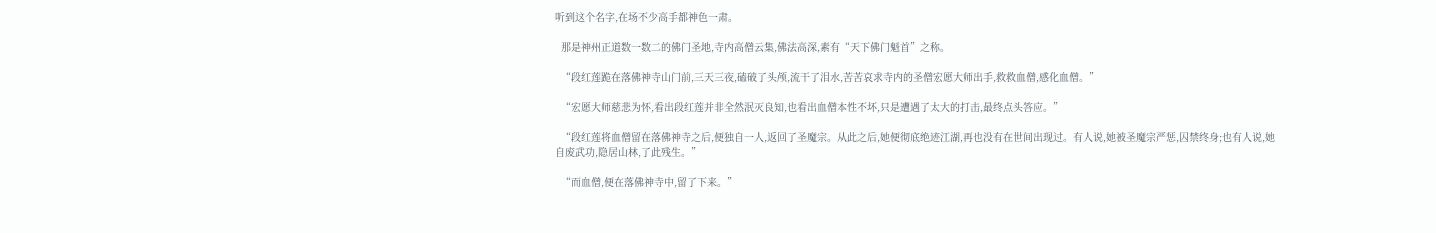听到这个名字,在场不少高手都神色一肃。

  那是神州正道数一数二的佛门圣地,寺内高僧云集,佛法高深,素有“天下佛门魁首”之称。

  “段红莲跪在落佛神寺山门前,三天三夜,磕破了头颅,流干了泪水,苦苦哀求寺内的圣僧宏愿大师出手,救救血僧,感化血僧。”

  “宏愿大师慈悲为怀,看出段红莲并非全然泯灭良知,也看出血僧本性不坏,只是遭遇了太大的打击,最终点头答应。”

  “段红莲将血僧留在落佛神寺之后,便独自一人,返回了圣魔宗。从此之后,她便彻底绝迹江湖,再也没有在世间出现过。有人说,她被圣魔宗严惩,囚禁终身;也有人说,她自废武功,隐居山林,了此残生。”

  “而血僧,便在落佛神寺中,留了下来。”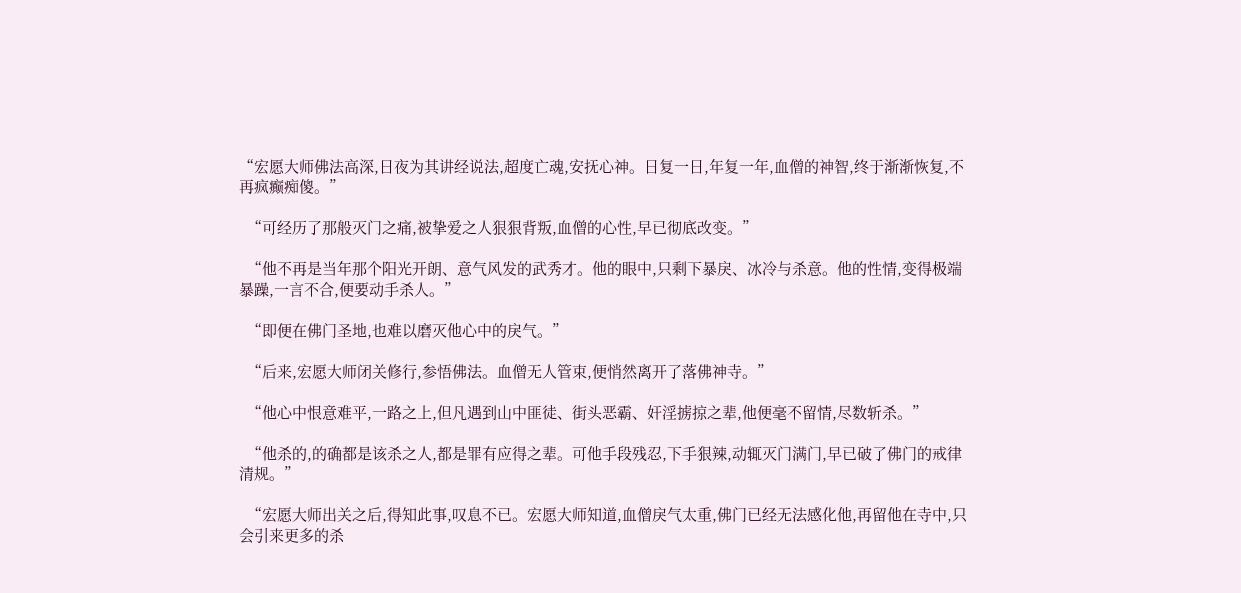“宏愿大师佛法高深,日夜为其讲经说法,超度亡魂,安抚心神。日复一日,年复一年,血僧的神智,终于渐渐恢复,不再疯癫痴傻。”

  “可经历了那般灭门之痛,被挚爱之人狠狠背叛,血僧的心性,早已彻底改变。”

  “他不再是当年那个阳光开朗、意气风发的武秀才。他的眼中,只剩下暴戾、冰冷与杀意。他的性情,变得极端暴躁,一言不合,便要动手杀人。”

  “即便在佛门圣地,也难以磨灭他心中的戾气。”

  “后来,宏愿大师闭关修行,参悟佛法。血僧无人管束,便悄然离开了落佛神寺。”

  “他心中恨意难平,一路之上,但凡遇到山中匪徒、街头恶霸、奸淫掳掠之辈,他便毫不留情,尽数斩杀。”

  “他杀的,的确都是该杀之人,都是罪有应得之辈。可他手段残忍,下手狠辣,动辄灭门满门,早已破了佛门的戒律清规。”

  “宏愿大师出关之后,得知此事,叹息不已。宏愿大师知道,血僧戾气太重,佛门已经无法感化他,再留他在寺中,只会引来更多的杀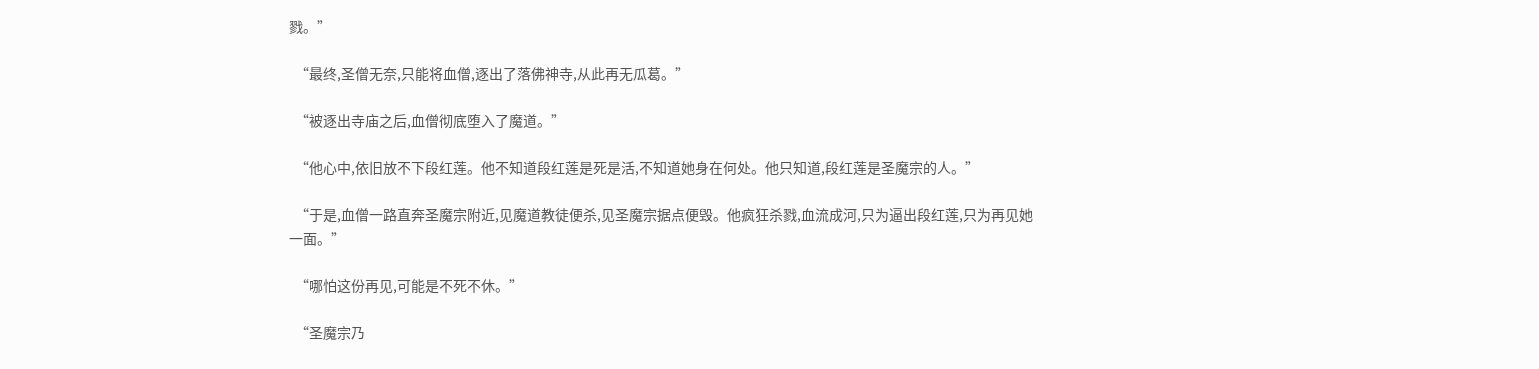戮。”

  “最终,圣僧无奈,只能将血僧,逐出了落佛神寺,从此再无瓜葛。”

  “被逐出寺庙之后,血僧彻底堕入了魔道。”

  “他心中,依旧放不下段红莲。他不知道段红莲是死是活,不知道她身在何处。他只知道,段红莲是圣魔宗的人。”

  “于是,血僧一路直奔圣魔宗附近,见魔道教徒便杀,见圣魔宗据点便毁。他疯狂杀戮,血流成河,只为逼出段红莲,只为再见她一面。”

  “哪怕这份再见,可能是不死不休。”

  “圣魔宗乃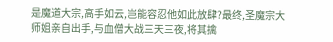是魔道大宗,高手如云,岂能容忍他如此放肆?最终,圣魔宗大师姐亲自出手,与血僧大战三天三夜,将其擒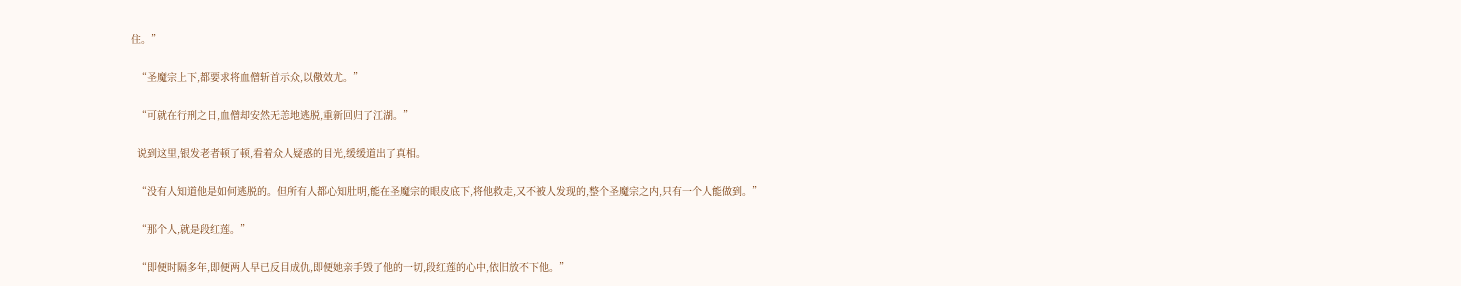住。”

  “圣魔宗上下,都要求将血僧斩首示众,以儆效尤。”

  “可就在行刑之日,血僧却安然无恙地逃脱,重新回归了江湖。”

  说到这里,银发老者顿了顿,看着众人疑惑的目光,缓缓道出了真相。

  “没有人知道他是如何逃脱的。但所有人都心知肚明,能在圣魔宗的眼皮底下,将他救走,又不被人发现的,整个圣魔宗之内,只有一个人能做到。”

  “那个人,就是段红莲。”

  “即便时隔多年,即便两人早已反目成仇,即便她亲手毁了他的一切,段红莲的心中,依旧放不下他。”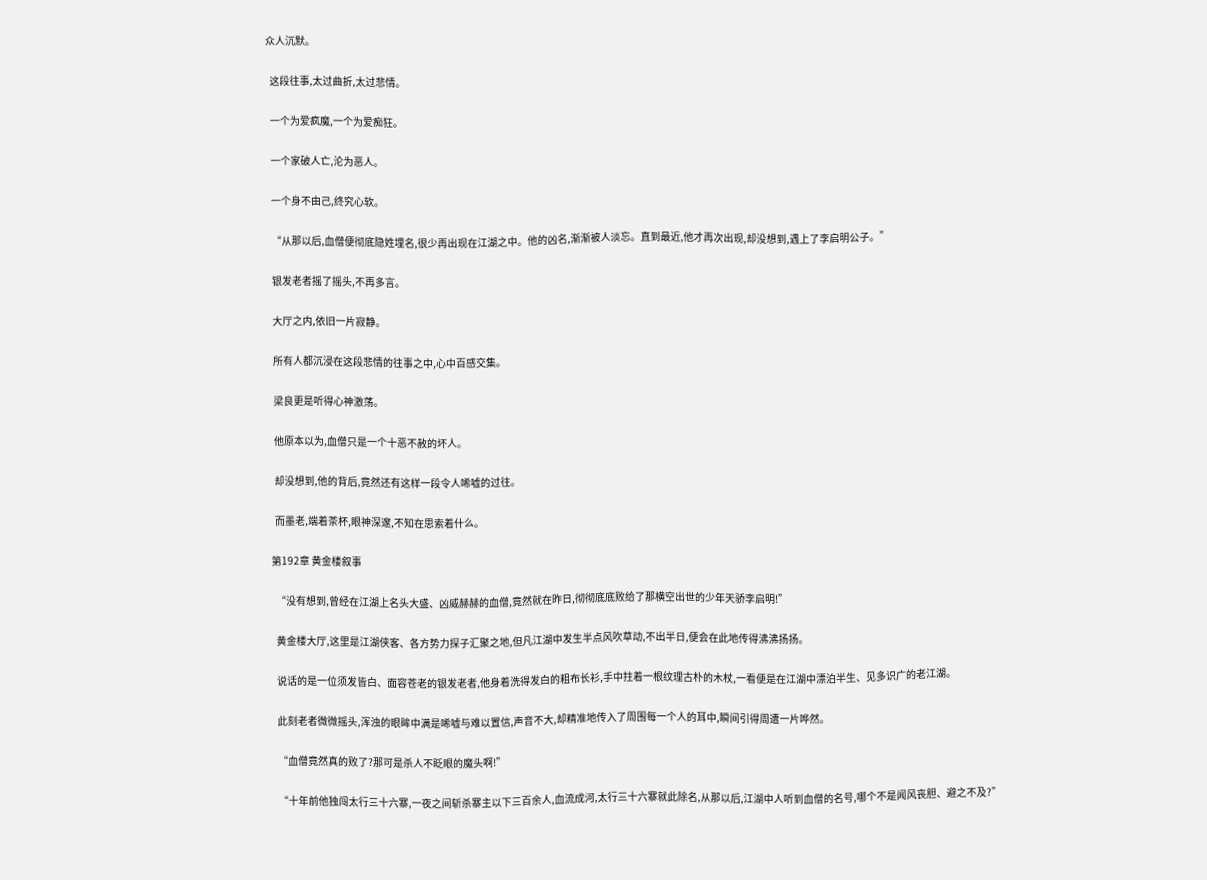众人沉默。

  这段往事,太过曲折,太过悲情。

  一个为爱疯魔,一个为爱痴狂。

  一个家破人亡,沦为恶人。

  一个身不由己,终究心软。

  “从那以后,血僧便彻底隐姓埋名,很少再出现在江湖之中。他的凶名,渐渐被人淡忘。直到最近,他才再次出现,却没想到,遇上了李启明公子。”

  银发老者摇了摇头,不再多言。

  大厅之内,依旧一片寂静。

  所有人都沉浸在这段悲情的往事之中,心中百感交集。

  梁良更是听得心神激荡。

  他原本以为,血僧只是一个十恶不赦的坏人。

  却没想到,他的背后,竟然还有这样一段令人唏嘘的过往。

  而墨老,端着茶杯,眼神深邃,不知在思索着什么。

第192章 黄金楼叙事

  “没有想到,曾经在江湖上名头大盛、凶威赫赫的血僧,竟然就在昨日,彻彻底底败给了那横空出世的少年天骄李启明!”

  黄金楼大厅,这里是江湖侠客、各方势力探子汇聚之地,但凡江湖中发生半点风吹草动,不出半日,便会在此地传得沸沸扬扬。

  说话的是一位须发皆白、面容苍老的银发老者,他身着洗得发白的粗布长衫,手中拄着一根纹理古朴的木杖,一看便是在江湖中漂泊半生、见多识广的老江湖。

  此刻老者微微摇头,浑浊的眼眸中满是唏嘘与难以置信,声音不大,却精准地传入了周围每一个人的耳中,瞬间引得周遭一片哗然。

  “血僧竟然真的败了?那可是杀人不眨眼的魔头啊!”

  “十年前他独闯太行三十六寨,一夜之间斩杀寨主以下三百余人,血流成河,太行三十六寨就此除名,从那以后,江湖中人听到血僧的名号,哪个不是闻风丧胆、避之不及?”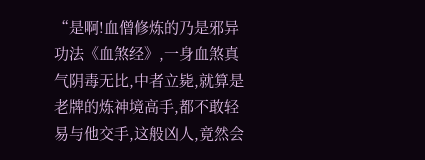“是啊!血僧修炼的乃是邪异功法《血煞经》,一身血煞真气阴毒无比,中者立毙,就算是老牌的炼神境高手,都不敢轻易与他交手,这般凶人,竟然会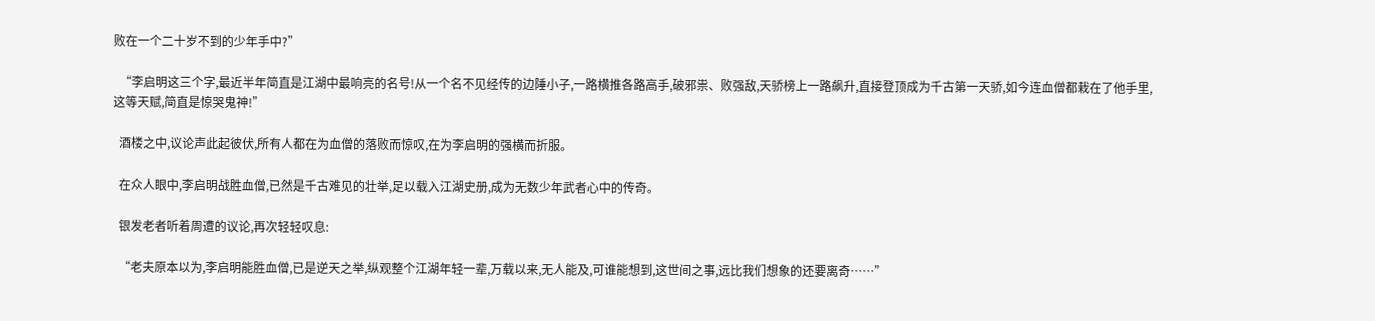败在一个二十岁不到的少年手中?”

  “李启明这三个字,最近半年简直是江湖中最响亮的名号!从一个名不见经传的边陲小子,一路横推各路高手,破邪祟、败强敌,天骄榜上一路飙升,直接登顶成为千古第一天骄,如今连血僧都栽在了他手里,这等天赋,简直是惊哭鬼神!”

  酒楼之中,议论声此起彼伏,所有人都在为血僧的落败而惊叹,在为李启明的强横而折服。

  在众人眼中,李启明战胜血僧,已然是千古难见的壮举,足以载入江湖史册,成为无数少年武者心中的传奇。

  银发老者听着周遭的议论,再次轻轻叹息:

  “老夫原本以为,李启明能胜血僧,已是逆天之举,纵观整个江湖年轻一辈,万载以来,无人能及,可谁能想到,这世间之事,远比我们想象的还要离奇……”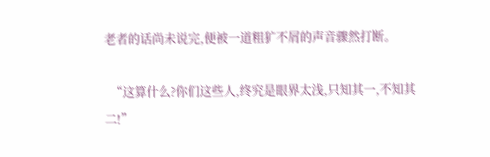老者的话尚未说完,便被一道粗犷不屑的声音骤然打断。

  “这算什么?你们这些人,终究是眼界太浅,只知其一,不知其二!”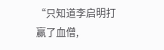“只知道李启明打赢了血僧,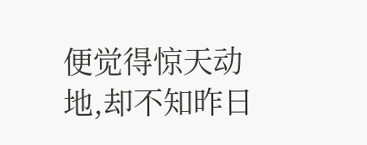便觉得惊天动地,却不知昨日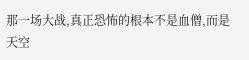那一场大战,真正恐怖的根本不是血僧,而是天空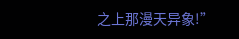之上那漫天异象!”